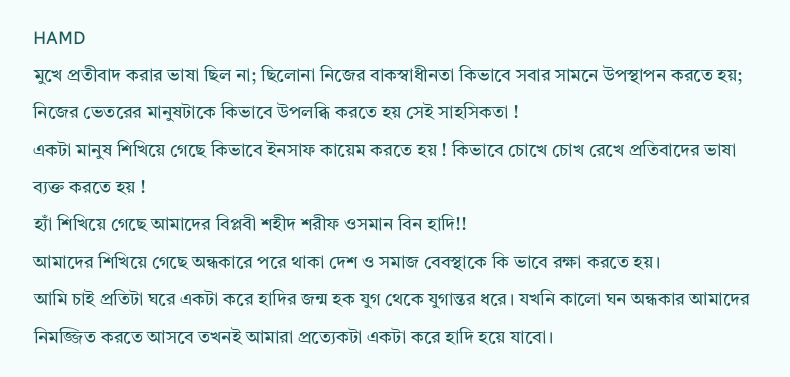HAMD
মুখে প্রতীবাদ করার ভাষা ছিল না; ছিলোনা নিজের বাকস্বাধীনতা কিভাবে সবার সামনে উপস্থাপন করতে হয়; নিজের ভেতরের মানুষটাকে কিভাবে উপলব্ধি করতে হয় সেই সাহসিকতা !
একটা মানুষ শিখিয়ে গেছে কিভাবে ইনসাফ কায়েম করতে হয় ! কিভাবে চোখে চোখ রেখে প্রতিবাদের ভাষা ব্যক্ত করতে হয় !
হ্যাঁ শিখিয়ে গেছে আমাদের বিপ্লবী শহীদ শরীফ ওসমান বিন হাদি!!
আমাদের শিখিয়ে গেছে অন্ধকারে পরে থাকা দেশ ও সমাজ বেবস্থাকে কি ভাবে রক্ষা করতে হয়।
আমি চাই প্রতিটা ঘরে একটা করে হাদির জন্ম হক যুগ থেকে যুগান্তর ধরে। যখনি কালো ঘন অন্ধকার আমাদের নিমজ্জিত করতে আসবে তখনই আমারা প্রত্যেকটা একটা করে হাদি হয়ে যাবো।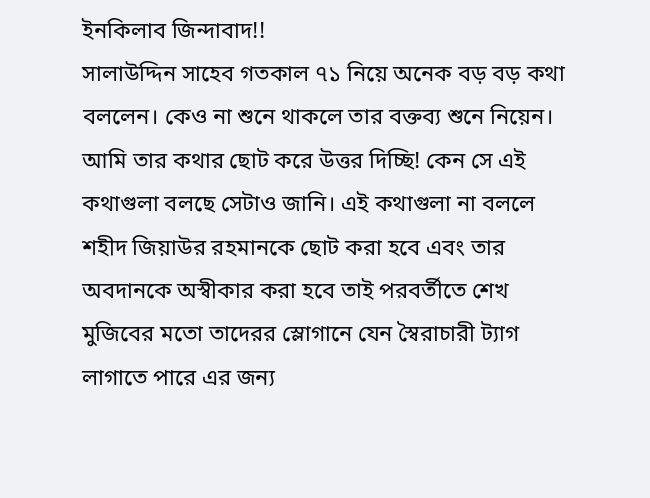ইনকিলাব জিন্দাবাদ!!
সালাউদ্দিন সাহেব গতকাল ৭১ নিয়ে অনেক বড় বড় কথা বললেন। কেও না শুনে থাকলে তার বক্তব্য শুনে নিয়েন।
আমি তার কথার ছোট করে উত্তর দিচ্ছি! কেন সে এই কথাগুলা বলছে সেটাও জানি। এই কথাগুলা না বললে শহীদ জিয়াউর রহমানকে ছোট করা হবে এবং তার অবদানকে অস্বীকার করা হবে তাই পরবর্তীতে শেখ মুজিবের মতো তাদেরর স্লোগানে যেন স্বৈরাচারী ট্যাগ লাগাতে পারে এর জন্য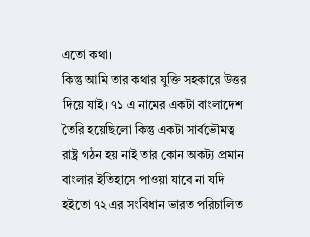এতো কথা।
কিন্তু আমি তার কথার যুক্তি সহকারে উত্তর দিয়ে যাই। ৭১ এ নামের একটা বাংলাদেশ তৈরি হয়েছিলো কিন্তু একটা সার্বভৌমত্ব রাষ্ট্র গঠন হয় নাই তার কোন অকট্য প্রমান বাংলার ইতিহাসে পাওয়া যাবে না যদি হইতো ৭২ এর সংবিধান ভারত পরিচালিত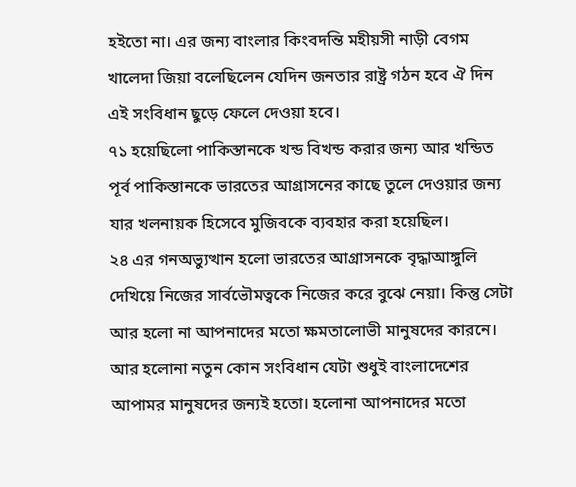হইতো না। এর জন্য বাংলার কিংবদন্তি মহীয়সী নাড়ী বেগম খালেদা জিয়া বলেছিলেন যেদিন জনতার রাষ্ট্র গঠন হবে ঐ দিন এই সংবিধান ছুড়ে ফেলে দেওয়া হবে।
৭১ হয়েছিলো পাকিস্তানকে খন্ড বিখন্ড করার জন্য আর খন্ডিত পূর্ব পাকিস্তানকে ভারতের আগ্রাসনের কাছে তুলে দেওয়ার জন্য যার খলনায়ক হিসেবে মুজিবকে ব্যবহার করা হয়েছিল।
২৪ এর গনঅভ্যুত্থান হলো ভারতের আগ্রাসনকে বৃদ্ধাআঙ্গুলি দেখিয়ে নিজের সার্বভৌমত্বকে নিজের করে বুঝে নেয়া। কিন্তু সেটা আর হলো না আপনাদের মতো ক্ষমতালোভী মানুষদের কারনে। আর হলোনা নতুন কোন সংবিধান যেটা শুধুই বাংলাদেশের আপামর মানুষদের জন্যই হতো। হলোনা আপনাদের মতো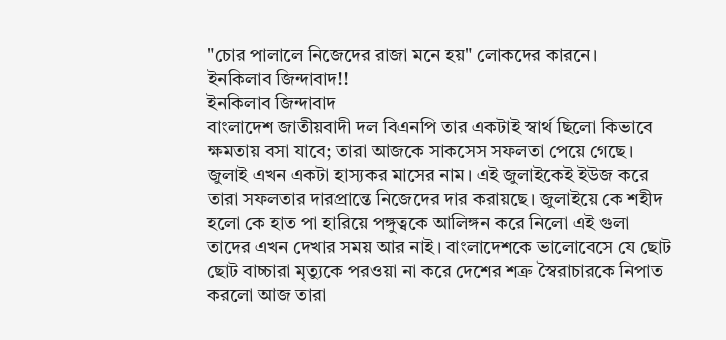"চোর পালালে নিজেদের রাজা মনে হয়" লোকদের কারনে।
ইনকিলাব জিন্দাবাদ!!
ইনকিলাব জিন্দাবাদ
বাংলাদেশ জাতীয়বাদী দল বিএনপি তার একটাই স্বার্থ ছিলো কিভাবে ক্ষমতায় বসা যাবে; তারা আজকে সাকসেস সফলতা পেয়ে গেছে। জুলাই এখন একটা হাস্যকর মাসের নাম। এই জুলাইকেই ইউজ করে তারা সফলতার দারপ্রান্তে নিজেদের দার করায়ছে। জুলাইয়ে কে শহীদ হলো কে হাত পা হারিয়ে পঙ্গুত্বকে আলিঙ্গন করে নিলো এই গুলা তাদের এখন দেখার সময় আর নাই। বাংলাদেশকে ভালোবেসে যে ছোট ছোট বাচ্চারা মৃত্যুকে পরওয়া না করে দেশের শত্রু স্বৈরাচারকে নিপাত করলো আজ তারা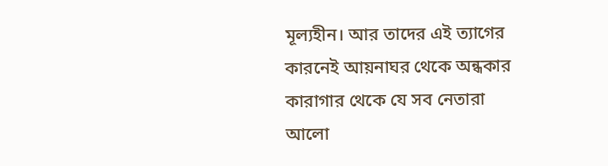মূল্যহীন। আর তাদের এই ত্যাগের কারনেই আয়নাঘর থেকে অন্ধকার কারাগার থেকে যে সব নেতারা আলো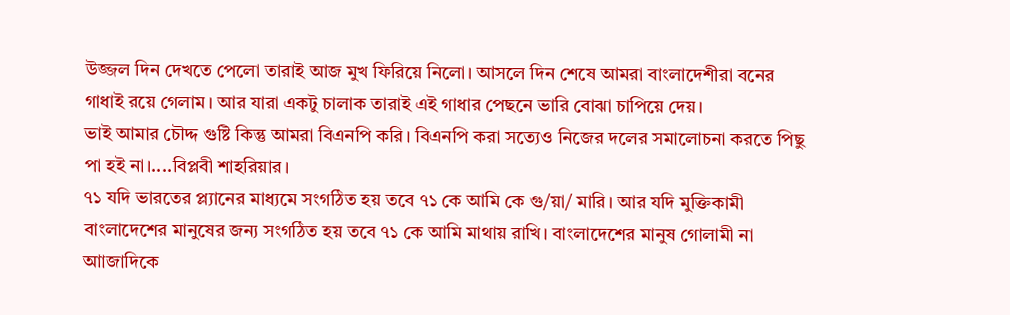উজ্জল দিন দেখতে পেলো তারাই আজ মুখ ফিরিয়ে নিলো। আসলে দিন শেষে আমরা বাংলাদেশীরা বনের গাধাই রয়ে গেলাম। আর যারা একটু চালাক তারাই এই গাধার পেছনে ভারি বোঝা চাপিয়ে দেয়।
ভাই আমার চৌদ্দ গুষ্টি কিন্তু আমরা বিএনপি করি। বিএনপি করা সত্যেও নিজের দলের সমালোচনা করতে পিছু পা হই না।....বিপ্লবী শাহরিয়ার।
৭১ যদি ভারতের প্ল্যানের মাধ্যমে সংগঠিত হয় তবে ৭১ কে আমি কে গু/য়া/ মারি। আর যদি মুক্তিকামী বাংলাদেশের মানুষের জন্য সংগঠিত হয় তবে ৭১ কে আমি মাথায় রাখি। বাংলাদেশের মানুষ গোলামী না আাজাদিকে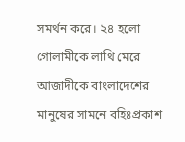সমর্থন করে। ২৪ হলো গোলামীকে লাথি মেরে আজাদীকে বাংলাদেশের মানুষের সামনে বহিঃপ্রকাশ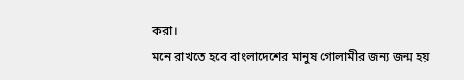করা।
মনে রাখতে হবে বাংলাদেশের মানুষ গোলামীর জন্য জন্ম হয়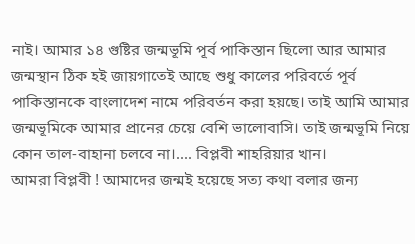নাই। আমার ১৪ গুষ্টির জন্মভূমি পূর্ব পাকিস্তান ছিলো আর আমার জন্মস্থান ঠিক হই জায়গাতেই আছে শুধু কালের পরিবর্তে পূর্ব পাকিস্তানকে বাংলাদেশ নামে পরিবর্তন করা হয়ছে। তাই আমি আমার জন্মভূমিকে আমার প্রানের চেয়ে বেশি ভালোবাসি। তাই জন্মভূমি নিয়ে কোন তাল-বাহানা চলবে না।.... বিপ্লবী শাহরিয়ার খান।
আমরা বিপ্লবী ! আমাদের জন্মই হয়েছে সত্য কথা বলার জন্য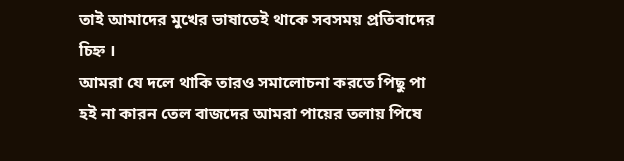তাই আমাদের মুখের ভাষাতেই থাকে সবসময় প্রতিবাদের চিহ্ন ।
আমরা যে দলে থাকি তারও সমালোচনা করতে পিছু পা হই না কারন তেল বাজদের আমরা পায়ের তলায় পিষে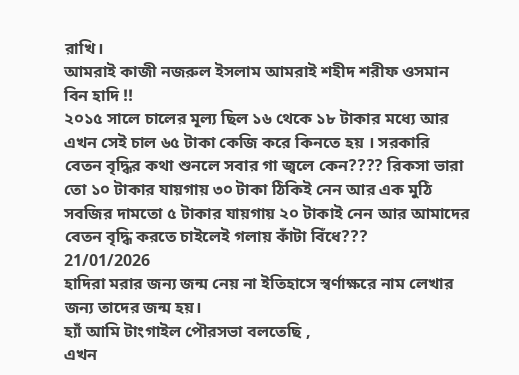রাখি।
আমরাই কাজী নজরুল ইসলাম আমরাই শহীদ শরীফ ওসমান বিন হাদি !!
২০১৫ সালে চালের মূল্য ছিল ১৬ থেকে ১৮ টাকার মধ্যে আর এখন সেই চাল ৬৫ টাকা কেজি করে কিনতে হয় । সরকারি বেতন বৃদ্ধির কথা শুনলে সবার গা জ্বলে কেন???? রিকসা ভারা তো ১০ টাকার যায়গায় ৩০ টাকা ঠিকিই নেন আর এক মুঠি সবজির দামতো ৫ টাকার যায়গায় ২০ টাকাই নেন আর আমাদের বেতন বৃদ্ধি করতে চাইলেই গলায় কাঁটা বিঁধে???
21/01/2026
হাদিরা মরার জন্য জন্ম নেয় না ইতিহাসে স্বর্ণাক্ষরে নাম লেখার জন্য তাদের জন্ম হয়।
হ্যাঁ আমি টাংগাইল পৌরসভা বলতেছি ,
এখন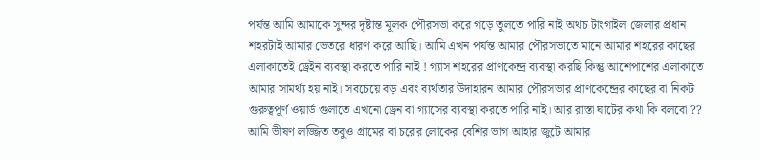পর্যন্ত আমি আমাকে সুন্দর দৃষ্টান্ত মূলক পৌরসভা করে গড়ে তুলতে পারি নাই অথচ টাংগাইল জেলার প্রধান শহরটাই আমার ভেতরে ধারণ করে আছি। আমি এখন পর্যন্ত আমার পৌরসভাতে মানে আমার শহরের কাছের এলাকাতেই ড্রেইন ব্যবস্থা করতে পারি নাই ! গ্যাস শহরের প্রাণকেন্দ্র ব্যবস্থা করছি কিন্তু আশেপাশের এলাকাতে আমার সামর্থ্য হয় নাই। সবচেয়ে বড় এবং ব্যর্থতার উদাহারন আমার পৌরসভার প্রাণকেন্দ্রের কাছের বা নিকট গুরুত্বপূর্ণ ওয়ার্ড গুলাতে এখনো ড্রেন বা গ্যাসের ব্যবস্থা করতে পারি নাই। আর রাস্তা ঘাটের কথা কি বলবো ?? আমি ভীষণ লজ্জিত তবুও গ্রামের বা চরের লোকের বেশির ভাগ আহার জুটে আমার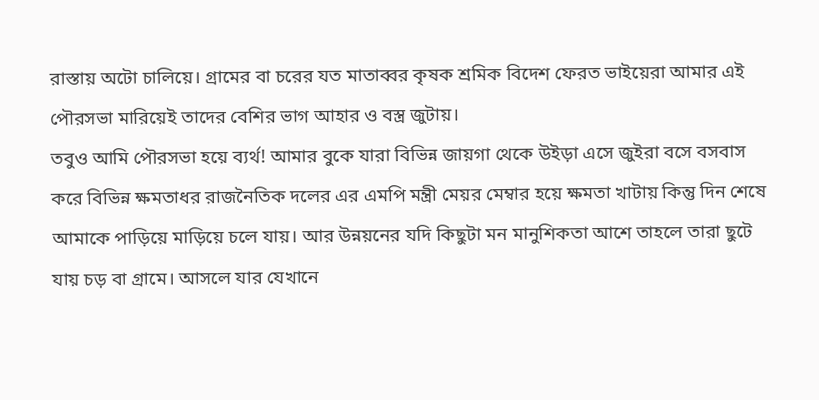রাস্তায় অটো চালিয়ে। গ্রামের বা চরের যত মাতাব্বর কৃষক শ্রমিক বিদেশ ফেরত ভাইয়েরা আমার এই পৌরসভা মারিয়েই তাদের বেশির ভাগ আহার ও বস্ত্র জুটায়।
তবুও আমি পৌরসভা হয়ে ব্যর্থ! আমার বুকে যারা বিভিন্ন জায়গা থেকে উইড়া এসে জুইরা বসে বসবাস করে বিভিন্ন ক্ষমতাধর রাজনৈতিক দলের এর এমপি মন্ত্রী মেয়র মেম্বার হয়ে ক্ষমতা খাটায় কিন্তু দিন শেষে আমাকে পাড়িয়ে মাড়িয়ে চলে যায়। আর উন্নয়নের যদি কিছুটা মন মানুশিকতা আশে তাহলে তারা ছুটে যায় চড় বা গ্রামে। আসলে যার যেখানে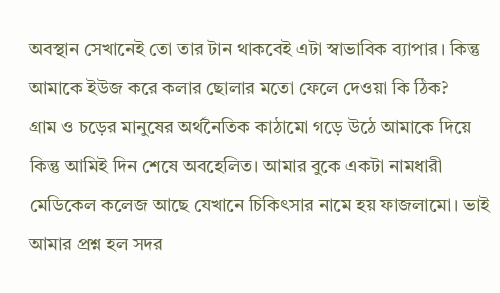অবস্থান সেখানেই তো তার টান থাকবেই এটা স্বাভাবিক ব্যাপার। কিন্তু আমাকে ইউজ করে কলার ছোলার মতো ফেলে দেওয়া কি ঠিক?
গ্রাম ও চড়ের মানুষের অর্থনৈতিক কাঠামো গড়ে উঠে আমাকে দিয়ে কিন্তু আমিই দিন শেষে অবহেলিত। আমার বুকে একটা নামধারী মেডিকেল কলেজ আছে যেখানে চিকিৎসার নামে হয় ফাজলামো। ভাই আমার প্রশ্ন হল সদর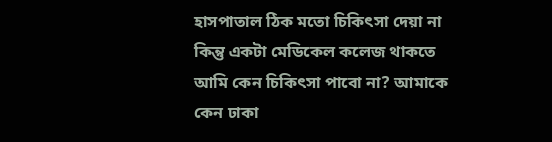হাসপাতাল ঠিক মতো চিকিৎসা দেয়া না কিন্তু একটা মেডিকেল কলেজ থাকতে আমি কেন চিকিৎসা পাবো না? আমাকে কেন ঢাকা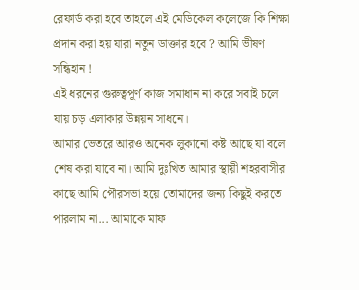রেফার্ড করা হবে তাহলে এই মেডিকেল কলেজে কি শিক্ষা প্রদান করা হয় যারা নতুন ডাক্তার হবে ? আমি ভীষণ সন্ধিহান !
এই ধরনের গুরুত্বপূর্ণ কাজ সমাধান না করে সবাই চলে যায় চড় এলাকার উন্নয়ন সাধনে।
আমার ভেতরে আরও অনেক লুকানো কষ্ট আছে যা বলে শেষ করা যাবে না। আমি দুঃখিত আমার স্থায়ী শহরবাসীর কাছে আমি পৌরসভা হয়ে তোমাদের জন্য কিছুই করতে পারলাম না... আমাকে মাফ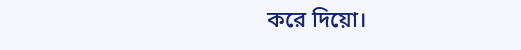করে দিয়ো।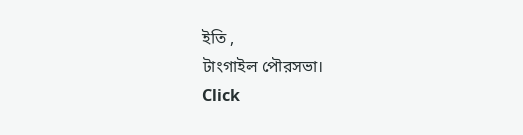ইতি ,
টাংগাইল পৌরসভা।
Click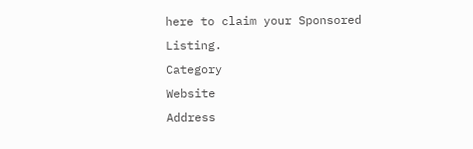here to claim your Sponsored Listing.
Category
Website
Address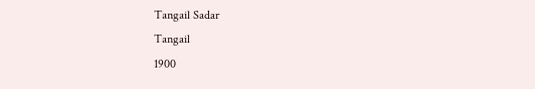Tangail Sadar
Tangail
1900